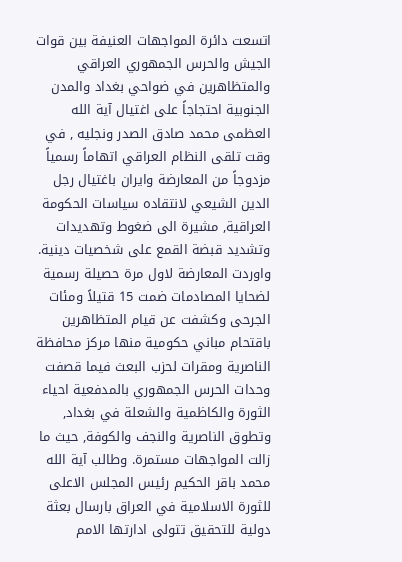اتسعت دائرة المواجهات العنيفة بين قوات الجيش والحرس الجمهوري العراقي والمتظاهرين في ضواحي بغداد والمدن الجنوبية احتجاجاً على اغتيال آية الله العظمى محمد صادق الصدر ونجليه , في وقت تلقى النظام العراقي اتهاماً رسمياً مزدوجاً من المعارضة وايران باغتيال رجل الدين الشيعي لانتقاده سياسات الحكومة العراقية, مشيرة الى ضغوط وتهديدات وتشديد قبضة القمع على شخصيات دينية. واوردت المعارضة لاول مرة حصيلة رسمية لضحايا المصادمات ضمت 15 قتيلاً ومئات الجرحى وكشفت عن قيام المتظاهرين باقتحام مباني حكومية منها مركز محافظة الناصرية ومقرات لحزب البعث فيما قصفت وحدات الحرس الجمهوري بالمدفعية احياء الثورة والكاظمية والشعلة في بغداد, وتطوق الناصرية والنجف والكوفة, حيث ما زالت المواجهات مستمرة. وطالب آية الله محمد باقر الحكيم رئيس المجلس الاعلى للثورة الاسلامية في العراق بارسال بعثة دولية للتحقيق تتولى ادارتها الامم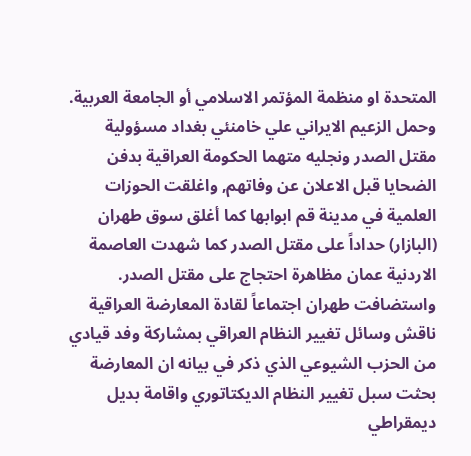المتحدة او منظمة المؤتمر الاسلامي أو الجامعة العربية. وحمل الزعيم الايراني علي خامنئي بغداد مسؤولية مقتل الصدر ونجليه متهما الحكومة العراقية بدفن الضحايا قبل الاعلان عن وفاتهم, واغلقت الحوزات العلمية في مدينة قم ابوابها كما أغلق سوق طهران (البازار) حداداً على مقتل الصدر كما شهدت العاصمة الاردنية عمان مظاهرة احتجاج على مقتل الصدر. واستضافت طهران اجتماعاً لقادة المعارضة العراقية ناقش وسائل تغيير النظام العراقي بمشاركة وفد قيادي من الحزب الشيوعي الذي ذكر في بيانه ان المعارضة بحثت سبل تغيير النظام الديكتاتوري واقامة بديل ديمقراطي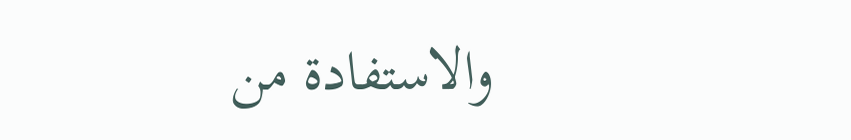والاستفادة من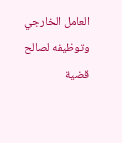العامل الخارجي وتوظيفه لصالح قضية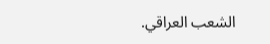الشعب العراقي.